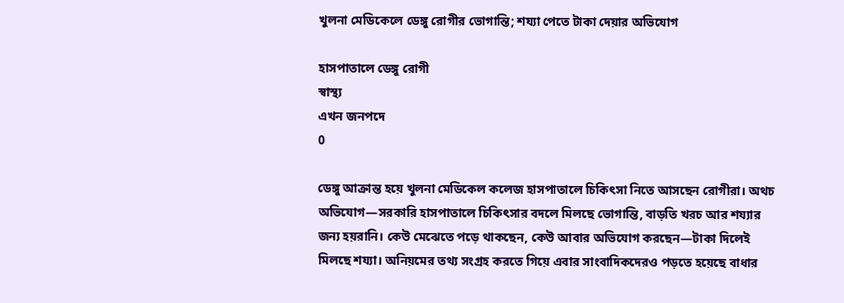খুলনা মেডিকেলে ডেঙ্গু রোগীর ভোগান্তি; শয্যা পেতে টাকা দেয়ার অভিযোগ

হাসপাতালে ডেঙ্গু রোগী
স্বাস্থ্য
এখন জনপদে
0

ডেঙ্গু আক্রান্ত হয়ে খুলনা মেডিকেল কলেজ হাসপাতালে চিকিৎসা নিতে আসছেন রোগীরা। অথচ অভিযোগ—সরকারি হাসপাতালে চিকিৎসার বদলে মিলছে ভোগান্তি, বাড়তি খরচ আর শয্যার জন্য হয়রানি। কেউ মেঝেতে পড়ে থাকছেন, কেউ আবার অভিযোগ করছেন—টাকা দিলেই মিলছে শয্যা। অনিয়মের তথ্য সংগ্রহ করতে গিয়ে এবার সাংবাদিকদেরও পড়তে হয়েছে বাধার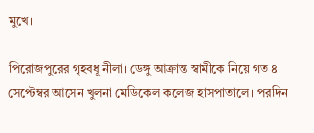মুখে।

পিরোজপুরের গৃহবধূ নীলা। ডেঙ্গু আক্রান্ত স্বামীকে নিয়ে গত ৪ সেপ্টেম্বর আসেন খুলনা মেডিকেল কলেজ হাসপাতালে। পরদিন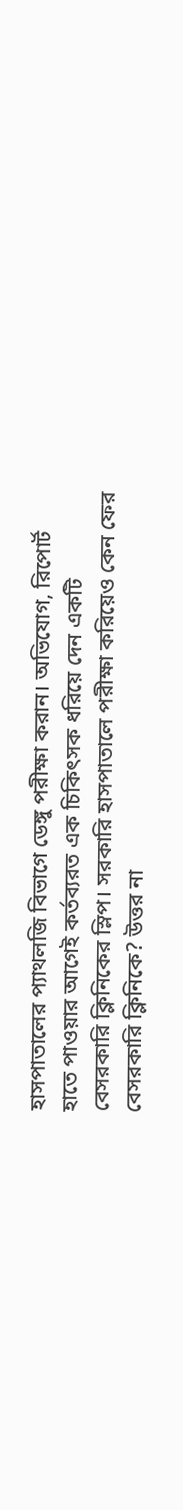হাসপাতালের প্যাথলজি বিভাগে ডেঙ্গু পরীক্ষা করান। অভিযোগ, রিপোর্ট হাতে পাওয়ার আগেই কর্তব্যরত এক চিকিৎসক ধরিয়ে দেন একটি বেসরকারি ক্লিনিকের স্লিপ। সরকারি হাসপাতালে পরীক্ষা করিয়েও কেন ফের বেসরকারি ক্লিনিকে? উত্তর না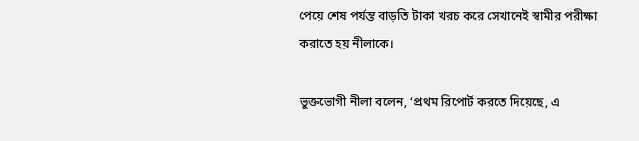পেয়ে শেষ পর্যন্ত বাড়তি টাকা খরচ করে সেখানেই স্বামীর পরীক্ষা করাতে হয় নীলাকে।

ভুক্তভোগী নীলা বলেন, ‘প্রথম রিপোর্ট করতে দিয়েছে, এ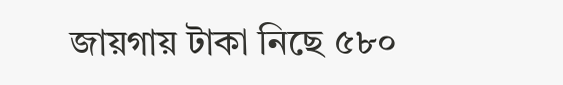জায়গায় টাকা নিছে ৫৮০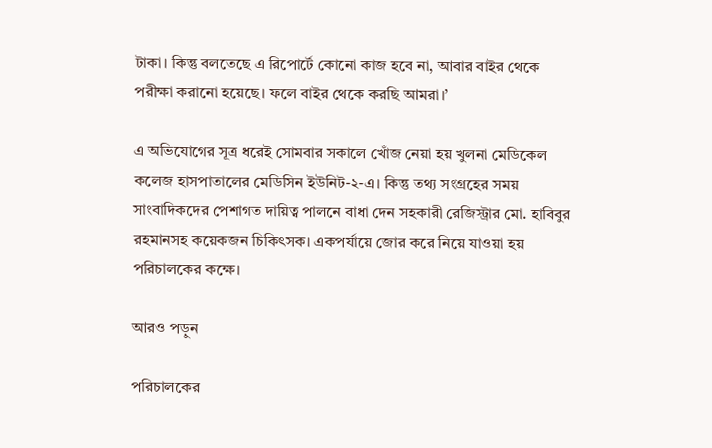টাকা। কিন্তু বলতেছে এ রিপোর্টে কোনো কাজ হবে না, আবার বাইর থেকে পরীক্ষা করানো হয়েছে। ফলে বাইর থেকে করছি আমরা।’

এ অভিযোগের সূত্র ধরেই সোমবার সকালে খোঁজ নেয়া হয় খুলনা মেডিকেল কলেজ হাসপাতালের মেডিসিন ইউনিট-২-এ। কিন্তু তথ্য সংগ্রহের সময় সাংবাদিকদের পেশাগত দায়িত্ব পালনে বাধা দেন সহকারী রেজিস্ট্রার মো. হাবিবুর রহমানসহ কয়েকজন চিকিৎসক। একপর্যায়ে জোর করে নিয়ে যাওয়া হয় পরিচালকের কক্ষে।

আরও পড়ুন

পরিচালকের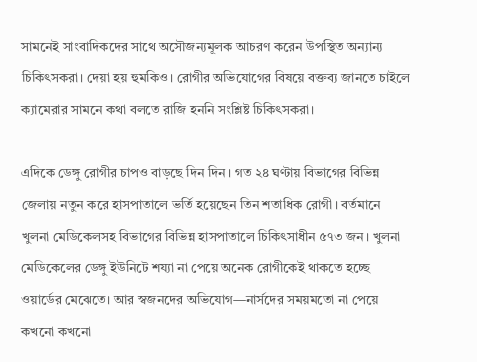সামনেই সাংবাদিকদের সাথে অসৌজন্যমূলক আচরণ করেন উপস্থিত অন্যান্য চিকিৎসকরা। দেয়া হয় হুমকিও। রোগীর অভিযোগের বিষয়ে বক্তব্য জানতে চাইলে ক্যামেরার সামনে কথা বলতে রাজি হননি সংশ্লিষ্ট চিকিৎসকরা।

এদিকে ডেঙ্গু রোগীর চাপও বাড়ছে দিন দিন। গত ২৪ ঘণ্টায় বিভাগের বিভিন্ন জেলায় নতুন করে হাসপাতালে ভর্তি হয়েছেন তিন শতাধিক রোগী। বর্তমানে খুলনা মেডিকেলসহ বিভাগের বিভিন্ন হাসপাতালে চিকিৎসাধীন ৫৭৩ জন। খুলনা মেডিকেলের ডেঙ্গু ইউনিটে শয্যা না পেয়ে অনেক রোগীকেই থাকতে হচ্ছে ওয়ার্ডের মেঝেতে। আর স্বজনদের অভিযোগ—নার্সদের সময়মতো না পেয়ে কখনো কখনো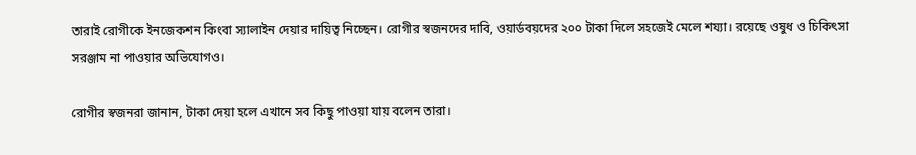তারাই রোগীকে ইনজেকশন কিংবা স্যালাইন দেয়ার দায়িত্ব নিচ্ছেন। রোগীর স্বজনদের দাবি, ওয়ার্ডবয়দের ২০০ টাকা দিলে সহজেই মেলে শয্যা। রয়েছে ওষুধ ও চিকিৎসা সরঞ্জাম না পাওয়ার অভিযোগও।

রোগীর স্বজনরা জানান, টাকা দেয়া হলে এখানে সব কিছু পাওয়া যায় বলেন তারা।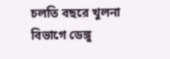চলতি বছরে খুলনা বিভাগে ডেঙ্গু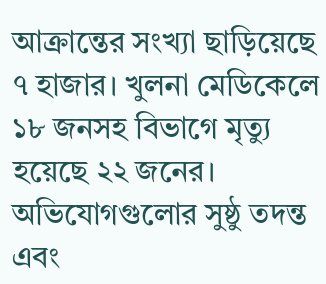আক্রান্তের সংখ্যা ছাড়িয়েছে ৭ হাজার। খুলনা মেডিকেলে ১৮ জনসহ বিভাগে মৃত্যু হয়েছে ২২ জনের। অভিযোগগুলোর সুষ্ঠু তদন্ত এবং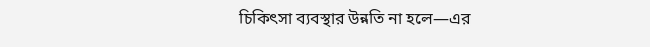চিকিৎসা ব্যবস্থার উন্নতি না হলে—এর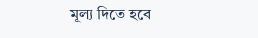মূল্য দিতে হবে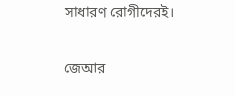সাধারণ রোগীদেরই।

জেআর